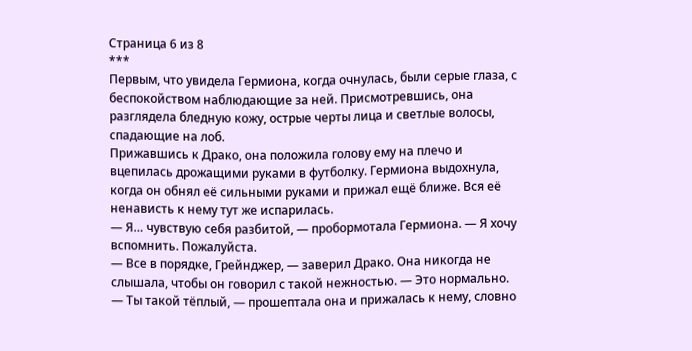Страница 6 из 8
***
Первым, что увидела Гермиона, когда очнулась, были серые глаза, с беспокойством наблюдающие за ней. Присмотревшись, она разглядела бледную кожу, острые черты лица и светлые волосы, спадающие на лоб.
Прижавшись к Драко, она положила голову ему на плечо и вцепилась дрожащими руками в футболку. Гермиона выдохнула, когда он обнял её сильными руками и прижал ещё ближе. Вся её ненависть к нему тут же испарилась.
— Я… чувствую себя разбитой, — пробормотала Гермиона. — Я хочу вспомнить. Пожалуйста.
— Все в порядке, Грейнджер, — заверил Драко. Она никогда не слышала, чтобы он говорил с такой нежностью. — Это нормально.
— Ты такой тёплый, — прошептала она и прижалась к нему, словно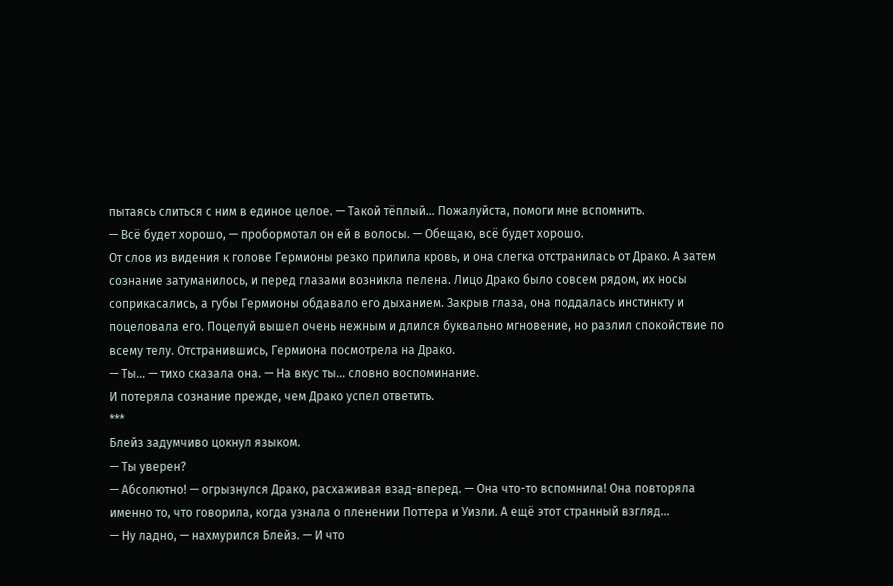пытаясь слиться с ним в единое целое. — Такой тёплый… Пожалуйста, помоги мне вспомнить.
— Всё будет хорошо, — пробормотал он ей в волосы. — Обещаю, всё будет хорошо.
От слов из видения к голове Гермионы резко прилила кровь, и она слегка отстранилась от Драко. А затем сознание затуманилось, и перед глазами возникла пелена. Лицо Драко было совсем рядом, их носы соприкасались, а губы Гермионы обдавало его дыханием. Закрыв глаза, она поддалась инстинкту и поцеловала его. Поцелуй вышел очень нежным и длился буквально мгновение, но разлил спокойствие по всему телу. Отстранившись, Гермиона посмотрела на Драко.
— Ты… — тихо сказала она. — На вкус ты… словно воспоминание.
И потеряла сознание прежде, чем Драко успел ответить.
***
Блейз задумчиво цокнул языком.
— Ты уверен?
— Абсолютно! — огрызнулся Драко, расхаживая взад-вперед. — Она что-то вспомнила! Она повторяла именно то, что говорила, когда узнала о пленении Поттера и Уизли. А ещё этот странный взгляд…
— Ну ладно, — нахмурился Блейз. — И что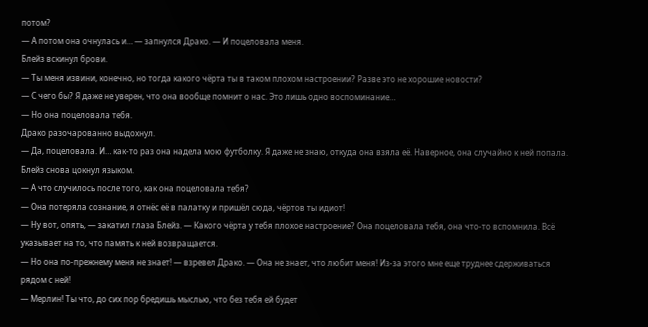потом?
— А потом она очнулась и… — запнулся Драко. — И поцеловала меня.
Блейз вскинул брови.
— Ты меня извини, конечно, но тогда какого чёрта ты в таком плохом настроении? Разве это не хорошие новости?
— С чего бы? Я даже не уверен, что она вообще помнит о нас. Это лишь одно воспоминание…
— Но она поцеловала тебя.
Драко разочарованно выдохнул.
— Да, поцеловала. И… как-то раз она надела мою футболку. Я даже не знаю, откуда она взяла её. Наверное, она случайно к ней попала.
Блейз снова цокнул языком.
— А что случилось после того, как она поцеловала тебя?
— Она потеряла сознание, я отнёс её в палатку и пришёл сюда, чёртов ты идиот!
— Ну вот, опять, — закатил глаза Блейз. — Какого чёрта у тебя плохое настроение? Она поцеловала тебя, она что-то вспомнила. Всё указывает на то, что память к ней возвращается.
— Но она по-прежнему меня не знает! — взревел Драко. — Она не знает, что любит меня! Из-за этого мне еще труднее сдерживаться рядом с ней!
— Мерлин! Ты что, до сих пор бредишь мыслью, что без тебя ей будет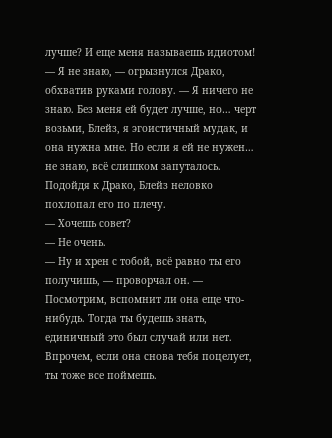лучше? И еще меня называешь идиотом!
— Я не знаю, — огрызнулся Драко, обхватив руками голову. — Я ничего не знаю. Без меня ей будет лучше, но… черт возьми, Блейз, я эгоистичный мудак, и она нужна мне. Но если я ей не нужен… не знаю, всё слишком запуталось.
Подойдя к Драко, Блейз неловко похлопал его по плечу.
— Хочешь совет?
— Не очень.
— Ну и хрен с тобой, всё равно ты его получишь, — проворчал он. — Посмотрим, вспомнит ли она еще что-нибудь. Тогда ты будешь знать, единичный это был случай или нет. Впрочем, если она снова тебя поцелует, ты тоже все поймешь.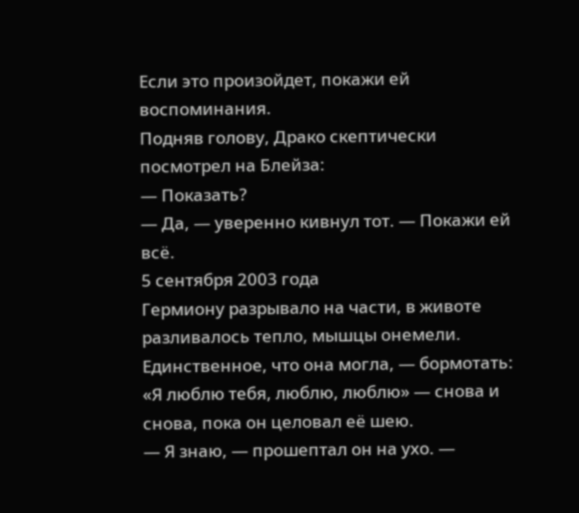Если это произойдет, покажи ей воспоминания.
Подняв голову, Драко скептически посмотрел на Блейза:
— Показать?
— Да, — уверенно кивнул тот. — Покажи ей всё.
5 сентября 2003 года
Гермиону разрывало на части, в животе разливалось тепло, мышцы онемели. Единственное, что она могла, — бормотать: «Я люблю тебя, люблю, люблю» — снова и снова, пока он целовал её шею.
— Я знаю, — прошептал он на ухо. —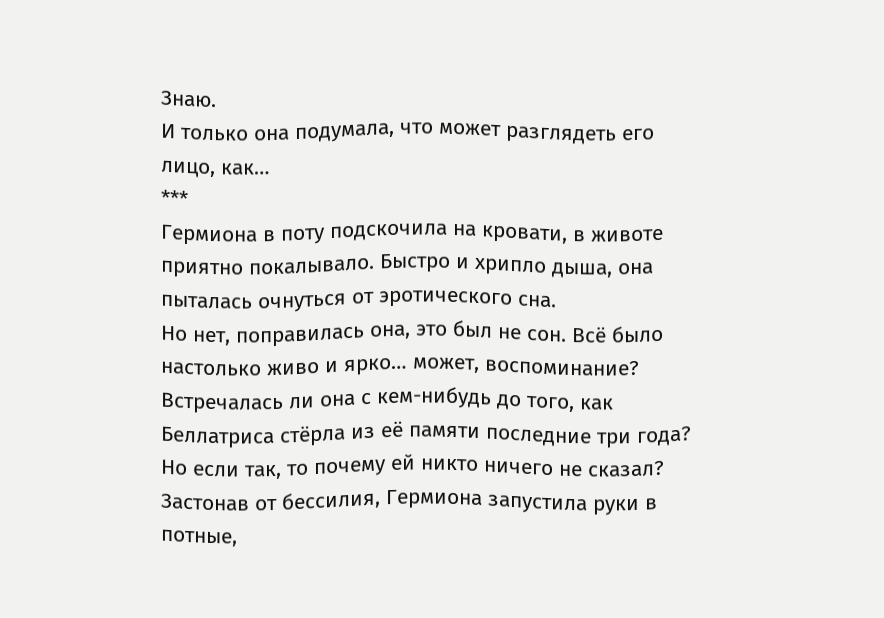Знаю.
И только она подумала, что может разглядеть его лицо, как…
***
Гермиона в поту подскочила на кровати, в животе приятно покалывало. Быстро и хрипло дыша, она пыталась очнуться от эротического сна.
Но нет, поправилась она, это был не сон. Всё было настолько живо и ярко… может, воспоминание? Встречалась ли она с кем-нибудь до того, как Беллатриса стёрла из её памяти последние три года? Но если так, то почему ей никто ничего не сказал?
Застонав от бессилия, Гермиона запустила руки в потные,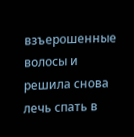взъерошенные волосы и решила снова лечь спать в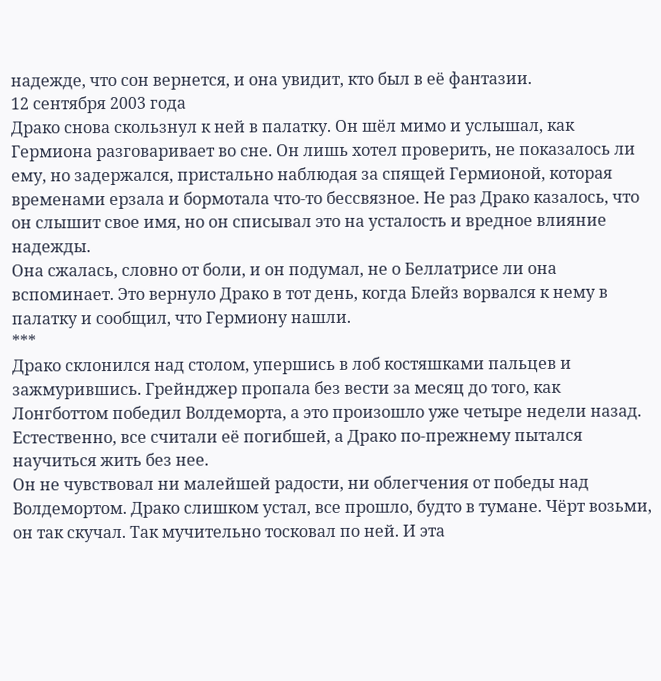надежде, что сон вернется, и она увидит, кто был в её фантазии.
12 сентября 2003 года
Драко снова скользнул к ней в палатку. Он шёл мимо и услышал, как Гермиона разговаривает во сне. Он лишь хотел проверить, не показалось ли ему, но задержался, пристально наблюдая за спящей Гермионой, которая временами ерзала и бормотала что-то бессвязное. Не раз Драко казалось, что он слышит свое имя, но он списывал это на усталость и вредное влияние надежды.
Она сжалась, словно от боли, и он подумал, не о Беллатрисе ли она вспоминает. Это вернуло Драко в тот день, когда Блейз ворвался к нему в палатку и сообщил, что Гермиону нашли.
***
Драко склонился над столом, упершись в лоб костяшками пальцев и зажмурившись. Грейнджер пропала без вести за месяц до того, как Лонгботтом победил Волдеморта, а это произошло уже четыре недели назад. Естественно, все считали её погибшей, а Драко по-прежнему пытался научиться жить без нее.
Он не чувствовал ни малейшей радости, ни облегчения от победы над Волдемортом. Драко слишком устал, все прошло, будто в тумане. Чёрт возьми, он так скучал. Так мучительно тосковал по ней. И эта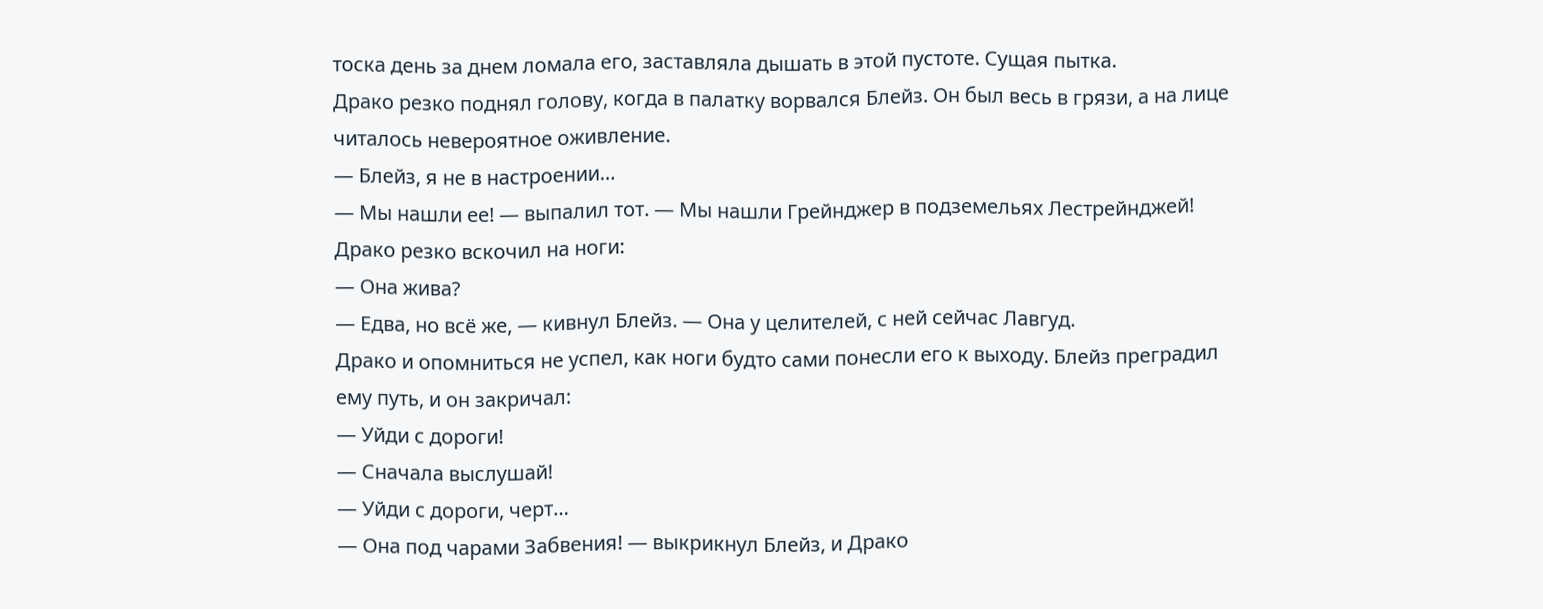тоска день за днем ломала его, заставляла дышать в этой пустоте. Сущая пытка.
Драко резко поднял голову, когда в палатку ворвался Блейз. Он был весь в грязи, а на лице читалось невероятное оживление.
— Блейз, я не в настроении…
— Мы нашли ее! — выпалил тот. — Мы нашли Грейнджер в подземельях Лестрейнджей!
Драко резко вскочил на ноги:
— Она жива?
— Едва, но всё же, — кивнул Блейз. — Она у целителей, с ней сейчас Лавгуд.
Драко и опомниться не успел, как ноги будто сами понесли его к выходу. Блейз преградил ему путь, и он закричал:
— Уйди с дороги!
— Сначала выслушай!
— Уйди с дороги, черт…
— Она под чарами Забвения! — выкрикнул Блейз, и Драко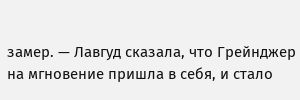замер. — Лавгуд сказала, что Грейнджер на мгновение пришла в себя, и стало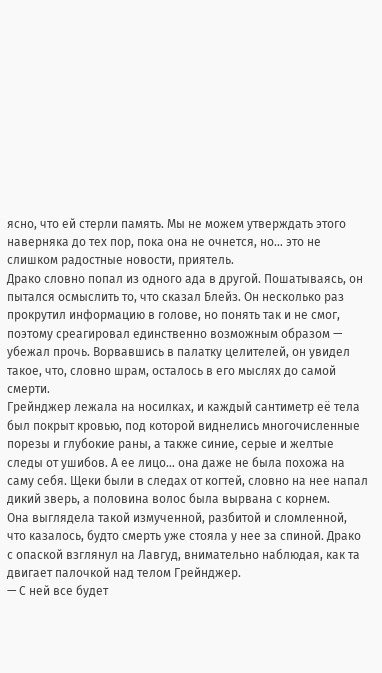ясно, что ей стерли память. Мы не можем утверждать этого наверняка до тех пор, пока она не очнется, но… это не слишком радостные новости, приятель.
Драко словно попал из одного ада в другой. Пошатываясь, он пытался осмыслить то, что сказал Блейз. Он несколько раз прокрутил информацию в голове, но понять так и не смог, поэтому среагировал единственно возможным образом — убежал прочь. Ворвавшись в палатку целителей, он увидел такое, что, словно шрам, осталось в его мыслях до самой смерти.
Грейнджер лежала на носилках, и каждый сантиметр её тела был покрыт кровью, под которой виднелись многочисленные порезы и глубокие раны, а также синие, серые и желтые следы от ушибов. А ее лицо… она даже не была похожа на саму себя. Щеки были в следах от когтей, словно на нее напал дикий зверь, а половина волос была вырвана с корнем.
Она выглядела такой измученной, разбитой и сломленной, что казалось, будто смерть уже стояла у нее за спиной. Драко с опаской взглянул на Лавгуд, внимательно наблюдая, как та двигает палочкой над телом Грейнджер.
— С ней все будет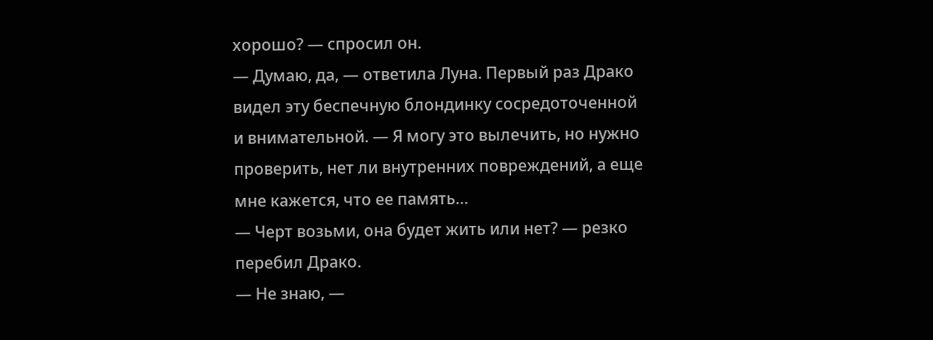хорошо? — спросил он.
— Думаю, да, — ответила Луна. Первый раз Драко видел эту беспечную блондинку сосредоточенной и внимательной. — Я могу это вылечить, но нужно проверить, нет ли внутренних повреждений, а еще мне кажется, что ее память…
— Черт возьми, она будет жить или нет? — резко перебил Драко.
— Не знаю, —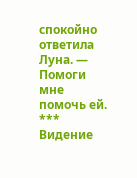спокойно ответила Луна. — Помоги мне помочь ей.
***
Видение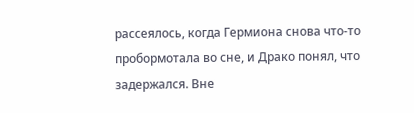рассеялось, когда Гермиона снова что-то пробормотала во сне, и Драко понял, что задержался. Вне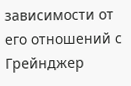зависимости от его отношений с Грейнджер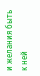и желания быть к ней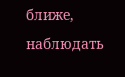ближе, наблюдать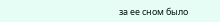за ее сном было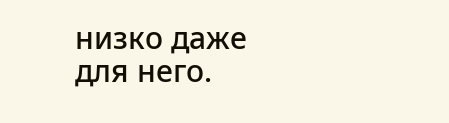низко даже для него.